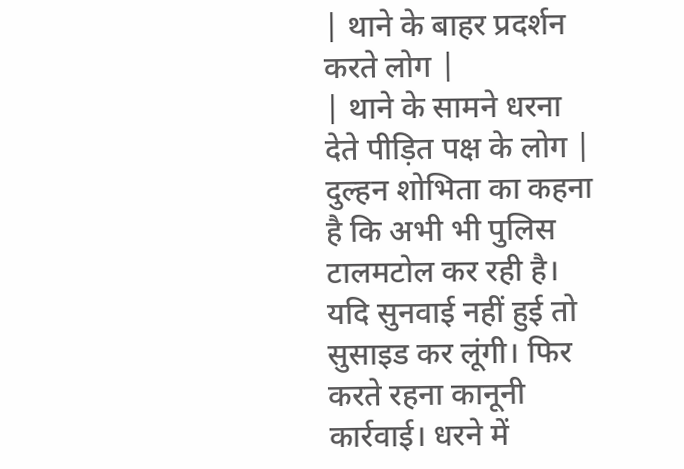| थाने के बाहर प्रदर्शन करते लोग |
| थाने के सामने धरना देते पीड़ित पक्ष के लोग |
दुल्हन शोभिता का कहना है कि अभी भी पुलिस टालमटोल कर रही है। यदि सुनवाई नहीं हुई तो सुसाइड कर लूंगी। फिर करते रहना कानूनी कार्रवाई। धरने में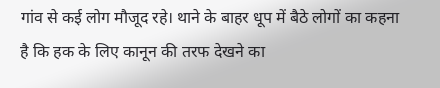गांव से कई लोग मौजूद रहे। थाने के बाहर धूप में बैठे लोगों का कहना है कि हक के लिए कानून की तरफ देखने का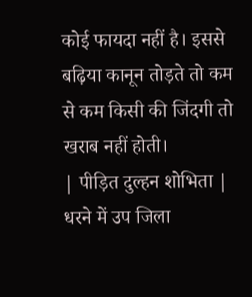कोई फायदा नहीं है। इससे बढ़िया कानून तोड़ते तो कम से कम किसी की जिंदगी तो खराब नहीं होती।
| पीड़ित दुल्हन शोभिता |
धरने में उप जिला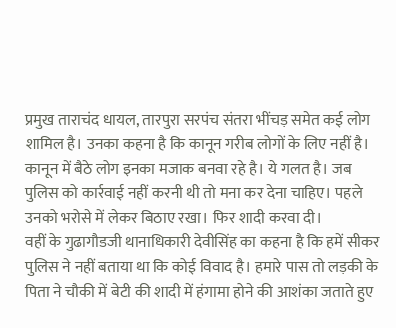प्रमुख ताराचंद धायल, तारपुरा सरपंच संतरा भींचड़ समेत कई लोग शामिल है। उनका कहना है कि कानून गरीब लोगों के लिए नहीं है। कानून में बैठे लोग इनका मजाक बनवा रहे है। ये गलत है। जब पुलिस को कार्रवाई नहीं करनी थी तो मना कर देना चाहिए। पहले उनको भरोसे में लेकर बिठाए रखा। फिर शादी करवा दी।
वहीं के गुढागौडजी थानाधिकारी देवीसिंह का कहना है कि हमें सीकर पुलिस ने नहीं बताया था कि कोई विवाद है। हमारे पास तो लड़की के पिता ने चौकी में बेटी की शादी में हंगामा होने की आशंका जताते हुए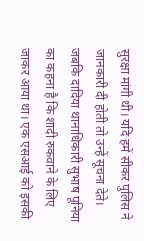सुरक्षा मांगी थी। यदि हमें सीकर पुलिस ने जानकारी दी होती तो उन्हें सूचना देते।
जबकि दादिया थानाधिकारी सुभाष पूनिया का कहना है कि शादी रुकवाने के लिए जाकर आया था। एक एसआई को इसकी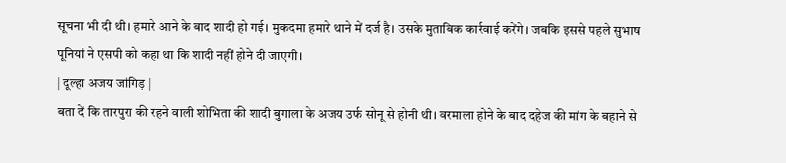सूचना भी दी थी। हमारे आने के बाद शादी हो गई। मुकदमा हमारे थाने में दर्ज है। उसके मुताबिक कार्रवाई करेंगे। जबकि इससे पहले सुभाष पूनियां ने एसपी को कहा था कि शादी नहीं होने दी जाएगी।
| दूल्हा अजय जांगिड़ |
बता दें कि तारपुरा की रहने वाली शोभिता की शादी बुगाला के अजय उर्फ सोनू से होनी थी। वरमाला होने के बाद दहेज की मांग के बहाने से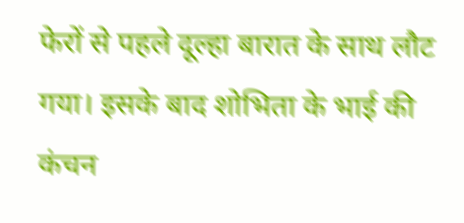फेरों से पहले दूल्हा बारात के साथ लौट गया। इसके बाद शोभिता के भाई की कंचन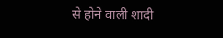से होने वाली शादी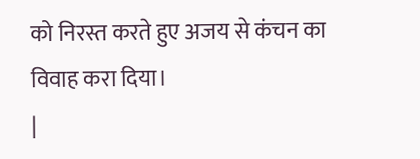को निरस्त करते हुए अजय से कंचन का विवाह करा दिया।
|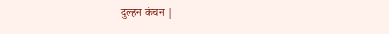दुल्हन कंचन |